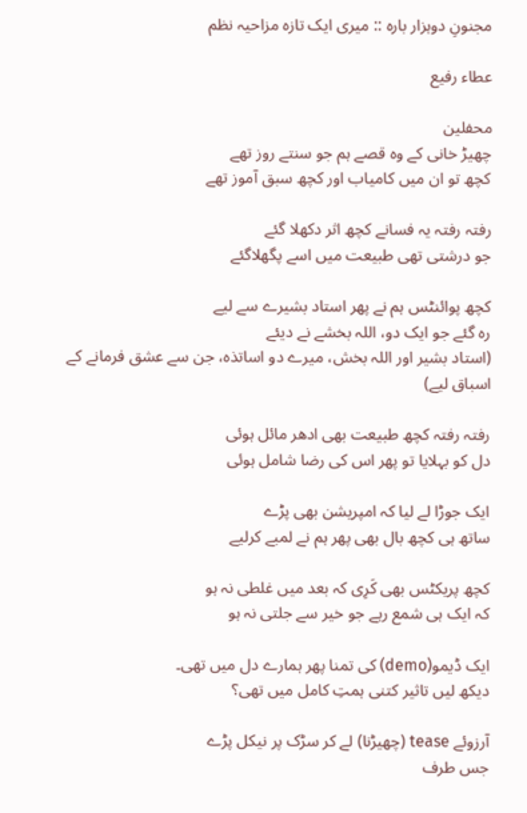مجنونِ دوہزار بارہ :: میری ایک تازہ مزاحیہ نظم

عطاء رفیع

محفلین
چھیڑ خانی کے وہ قصے ہم جو سنتے روز تھے
کچھ تو ان میں کامیاب اور کچھ سبق آموز تھے

رفتہ رفتہ یہ فسانے کچھ اثر دکھلا گئے
جو درشتی تھی طبیعت میں اسے پگھلاگئے

کچھ پوائنٹس ہم نے پھر استاد بشیرے سے لیے
رہ گئے جو ایک دو، اللہ بخشے نے دیئے
(استاد بشیر اور اللہ بخش، میرے دو اساتذہ، جن سے عشق فرمانے کے اسباق لیے)

رفتہ رفتہ کچھ طبیعت بھی ادھر مائل ہوئی
دل کو بہلایا تو پھر اس کی رضا شامل ہوئی

ایک جوڑا لے لیا کہ امپریشن بھی پڑے
ساتھ ہی کچھ بال بھی پھر ہم نے لمبے کرلیے

کچھ پریکٹس بھی کَرِی کہ بعد میں غلطی نہ ہو
کہ ایک ہی شمع رہے جو خیر سے جلتی نہ ہو

ایک ڈیمو(demo) کی تمنا پھر ہمارے دل میں تھی۔
دیکھ لیں تاثیر کتنی ہمتِ کامل میں تھی؟

آرزوئے tease (چھیڑنا) لے کر سڑک پر نیکل پڑے
جس طرف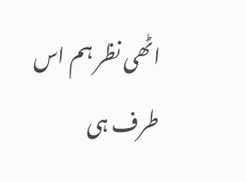اٹھی نظر ہم اس طرف ہی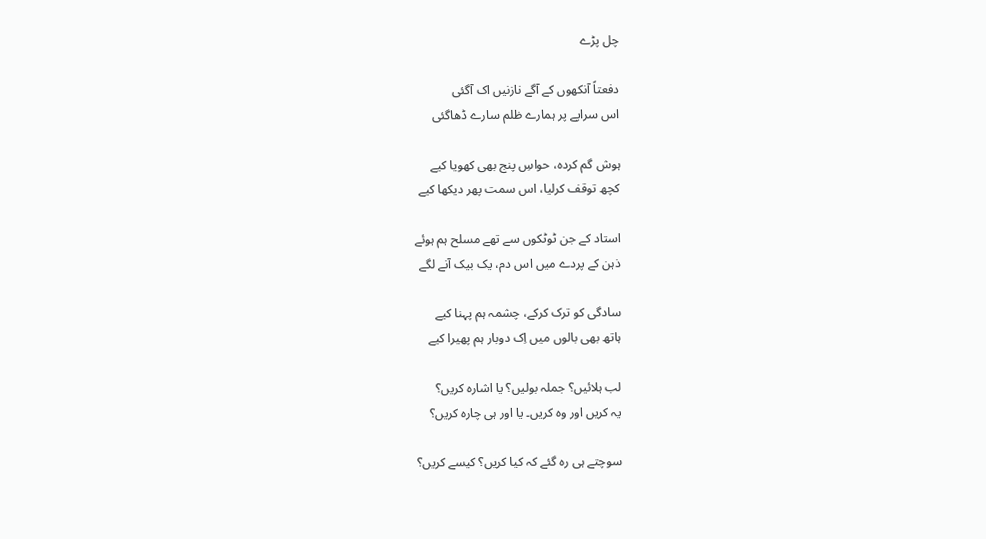چل پڑے

دفعتاً آنکھوں کے آگے نازنیں اک آگئی
اس سراپے پر ہمارے ظلم سارے ڈھاگئی

ہوش گم کردہ، حواسِ پنج بھی کھویا کیے
کچھ توقف کرلیا، اس سمت پھر دیکھا کیے

استاد کے جن ٹوٹکوں سے تھے مسلح ہم ہوئے
ذہن کے پردے میں اس دم، یک بیک آنے لگے

سادگی کو ترک کرکے، چشمہ ہم پہنا کیے
ہاتھ بھی بالوں میں اِک دوبار ہم پھیرا کیے

لب ہلائیں؟ جملہ بولیں؟ یا اشارہ کریں؟
یہ کریں اور وہ کریں۔ یا اور ہی چارہ کریں؟

سوچتے ہی رہ گئے کہ کیا کریں؟ کیسے کریں؟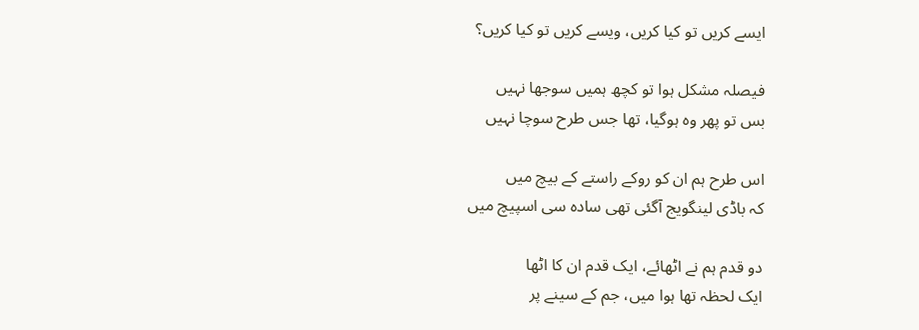ایسے کریں تو کیا کریں، ویسے کریں تو کیا کریں؟

فیصلہ مشکل ہوا تو کچھ ہمیں سوجھا نہیں
بس تو پھر وہ ہوگیا، تھا جس طرح سوچا نہیں

اس طرح ہم ان کو روکے راستے کے بیچ میں
کہ باڈی لینگویج آگئی تھی سادہ سی اسپیچ میں

دو قدم ہم نے اٹھائے، ایک قدم ان کا اٹھا
ایک لحظہ تھا ہوا میں، جم کے سینے پر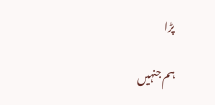پڑا

ہم جنہیں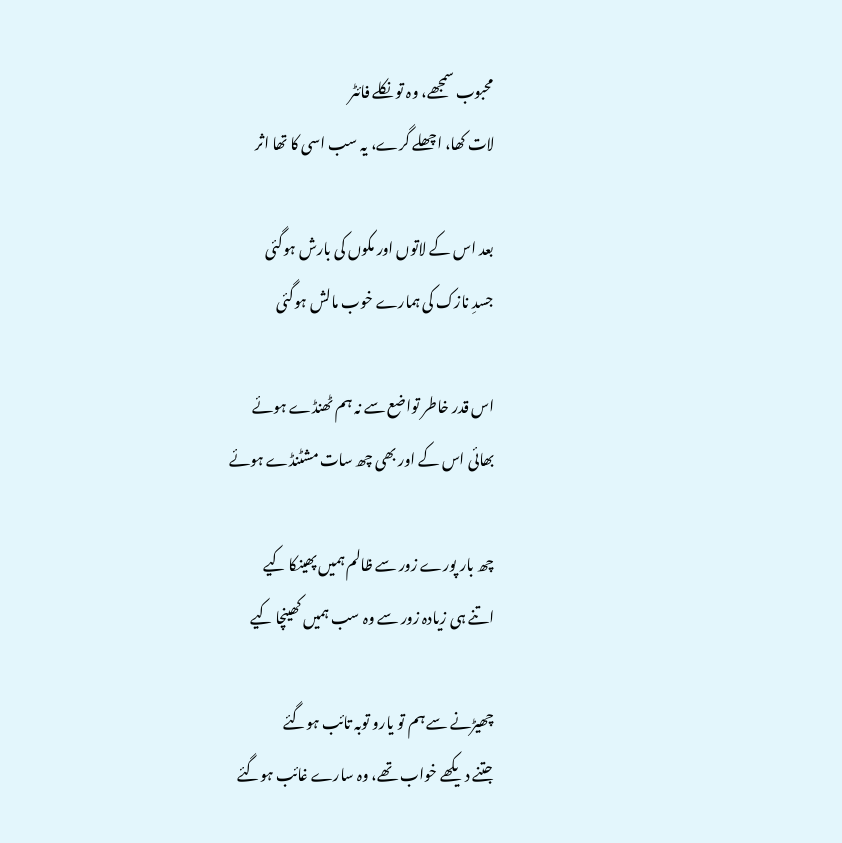محبوب سمجھے، وہ تو نکلے فائٹر
لات کھا، اچھلے گرے، یہ سب اسی کا تھا اثر

بعد اس کے لاتوں اور مکوں کی بارش ہوگئی
جسدِ نازک کی ہمارے خوب مالش ہوگئی

اس قدر خاطر تواضع سے نہ ہم ٹھنڈے ہوئے
بھائی اس کے اور بھی چھ سات مشٹنڈے ہوئے

چھ بار پورے زور سے ظالم ہمیں پھینکا کیے
اتنے ہی زیادہ زور سے وہ سب ہمیں کھینچا کیے

چھیڑنے سے ہم تو یارو توبہ تائب ہوگئے
جتنے دیکھے خواب تھے، وہ سارے غائب ہوگئے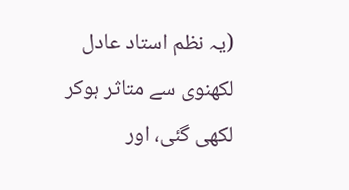(یہ نظم استاد عادل لکھنوی سے متاثر ہوکر لکھی گئی، اور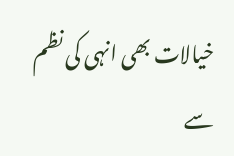خیالات بھی انہی کی نظم سے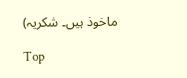ماخوذ ہیں۔ شکریہ)

Top